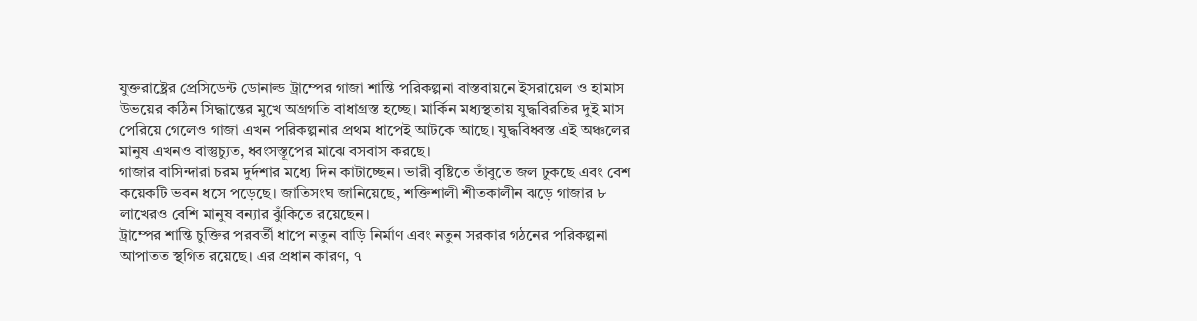যুক্তরাষ্ট্রের প্রেসিডেন্ট ডোনাল্ড ট্রাম্পের গাজা শান্তি পরিকল্পনা বাস্তবায়নে ইসরায়েল ও হামাস উভয়ের কঠিন সিদ্ধান্তের মুখে অগ্রগতি বাধাগ্রস্ত হচ্ছে। মার্কিন মধ্যস্থতায় যুদ্ধবিরতির দুই মাস পেরিয়ে গেলেও গাজা এখন পরিকল্পনার প্রথম ধাপেই আটকে আছে। যুদ্ধবিধ্বস্ত এই অঞ্চলের মানুষ এখনও বাস্তুচ্যুত, ধ্বংসস্তূপের মাঝে বসবাস করছে।
গাজার বাসিন্দারা চরম দুর্দশার মধ্যে দিন কাটাচ্ছেন। ভারী বৃষ্টিতে তাঁবুতে জল ঢুকছে এবং বেশ কয়েকটি ভবন ধসে পড়েছে। জাতিসংঘ জানিয়েছে, শক্তিশালী শীতকালীন ঝড়ে গাজার ৮ লাখেরও বেশি মানুষ বন্যার ঝুঁকিতে রয়েছেন।
ট্রাম্পের শান্তি চুক্তির পরবর্তী ধাপে নতুন বাড়ি নির্মাণ এবং নতুন সরকার গঠনের পরিকল্পনা আপাতত স্থগিত রয়েছে। এর প্রধান কারণ, ৭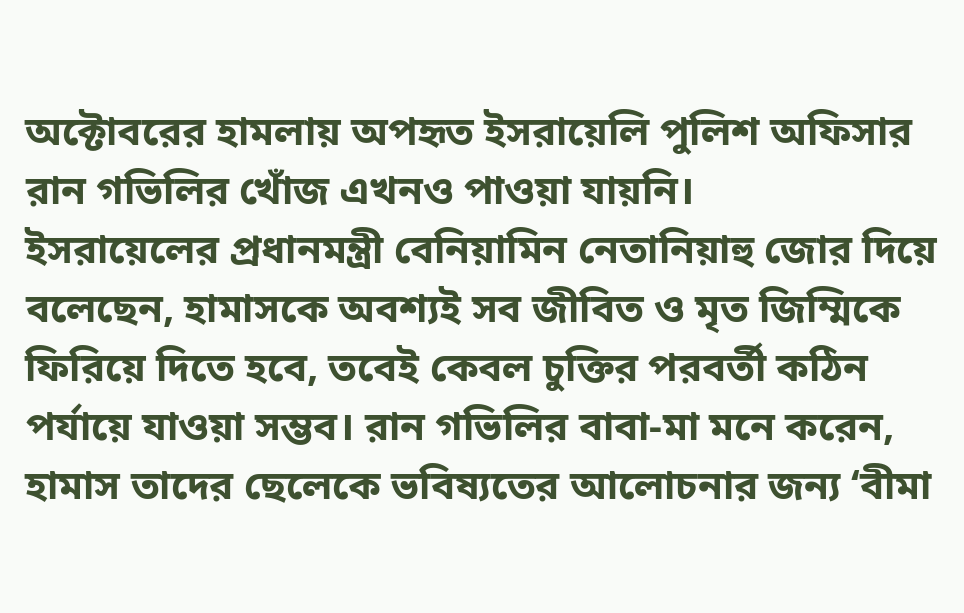অক্টোবরের হামলায় অপহৃত ইসরায়েলি পুলিশ অফিসার রান গভিলির খোঁজ এখনও পাওয়া যায়নি।
ইসরায়েলের প্রধানমন্ত্রী বেনিয়ামিন নেতানিয়াহু জোর দিয়ে বলেছেন, হামাসকে অবশ্যই সব জীবিত ও মৃত জিম্মিকে ফিরিয়ে দিতে হবে, তবেই কেবল চুক্তির পরবর্তী কঠিন পর্যায়ে যাওয়া সম্ভব। রান গভিলির বাবা-মা মনে করেন, হামাস তাদের ছেলেকে ভবিষ্যতের আলোচনার জন্য ‘বীমা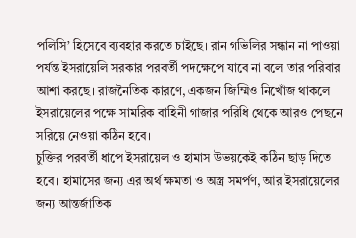পলিসি’ হিসেবে ব্যবহার করতে চাইছে। রান গভিলির সন্ধান না পাওয়া পর্যন্ত ইসরায়েলি সরকার পরবর্তী পদক্ষেপে যাবে না বলে তার পরিবার আশা করছে। রাজনৈতিক কারণে, একজন জিম্মিও নিখোঁজ থাকলে ইসরায়েলের পক্ষে সামরিক বাহিনী গাজার পরিধি থেকে আরও পেছনে সরিয়ে নেওয়া কঠিন হবে।
চুক্তির পরবর্তী ধাপে ইসরায়েল ও হামাস উভয়কেই কঠিন ছাড় দিতে হবে। হামাসের জন্য এর অর্থ ক্ষমতা ও অস্ত্র সমর্পণ, আর ইসরায়েলের জন্য আন্তর্জাতিক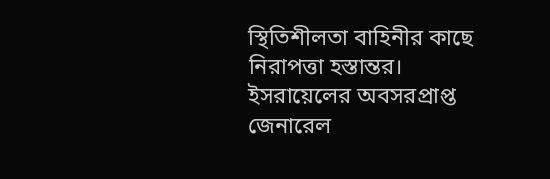স্থিতিশীলতা বাহিনীর কাছে নিরাপত্তা হস্তান্তর।
ইসরায়েলের অবসরপ্রাপ্ত জেনারেল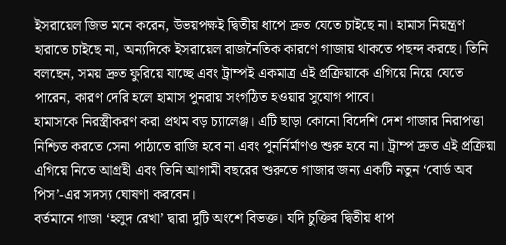ইসরায়েল জিভ মনে করেন, উভয়পক্ষই দ্বিতীয় ধাপে দ্রুত যেতে চাইছে না। হামাস নিয়ন্ত্রণ হারাতে চাইছে না, অন্যদিকে ইসরায়েল রাজনৈতিক কারণে গাজায় থাকতে পছন্দ করছে। তিনি বলছেন, সময় দ্রুত ফুরিয়ে যাচ্ছে এবং ট্রাম্পই একমাত্র এই প্রক্রিয়াকে এগিয়ে নিয়ে যেতে পারেন, কারণ দেরি হলে হামাস পুনরায় সংগঠিত হওয়ার সুযোগ পাবে।
হামাসকে নিরস্ত্রীকরণ করা প্রথম বড় চ্যালেঞ্জ। এটি ছাড়া কোনো বিদেশি দেশ গাজার নিরাপত্তা নিশ্চিত করতে সেনা পাঠাতে রাজি হবে না এবং পুনর্নির্মাণও শুরু হবে না। ট্রাম্প দ্রুত এই প্রক্রিয়া এগিয়ে নিতে আগ্রহী এবং তিনি আগামী বছরের শুরুতে গাজার জন্য একটি নতুন ‘বোর্ড অব পিস’-এর সদস্য ঘোষণা করবেন।
বর্তমানে গাজা ‘হলুদ রেখা’ দ্বারা দুটি অংশে বিভক্ত। যদি চুক্তির দ্বিতীয় ধাপ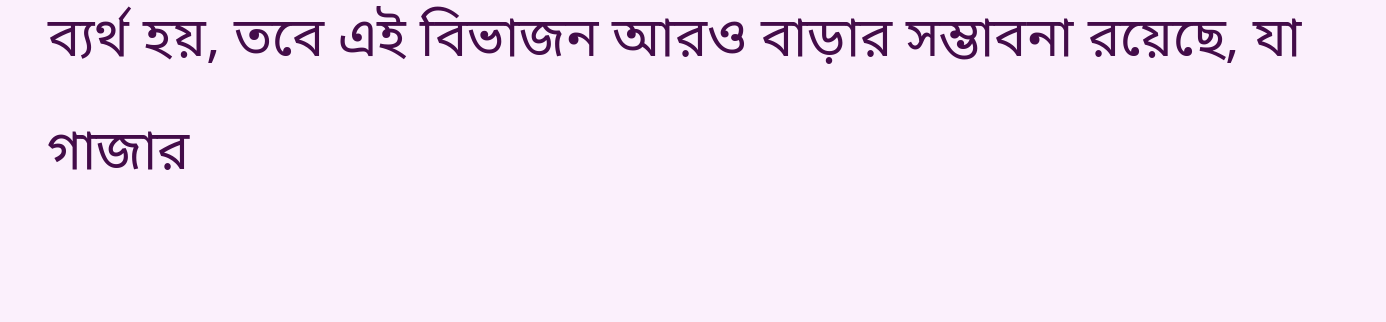ব্যর্থ হয়, তবে এই বিভাজন আরও বাড়ার সম্ভাবনা রয়েছে, যা গাজার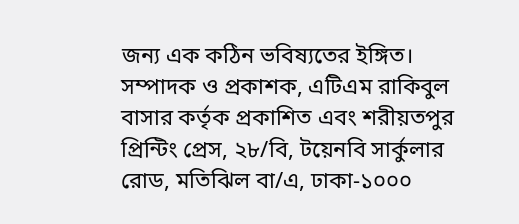জন্য এক কঠিন ভবিষ্যতের ইঙ্গিত।
সম্পাদক ও প্রকাশক, এটিএম রাকিবুল বাসার কর্তৃক প্রকাশিত এবং শরীয়তপুর প্রিন্টিং প্রেস, ২৮/বি, টয়েনবি সার্কুলার রোড, মতিঝিল বা/এ, ঢাকা-১০০০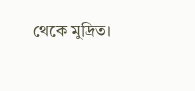থেকে মুদ্রিত।